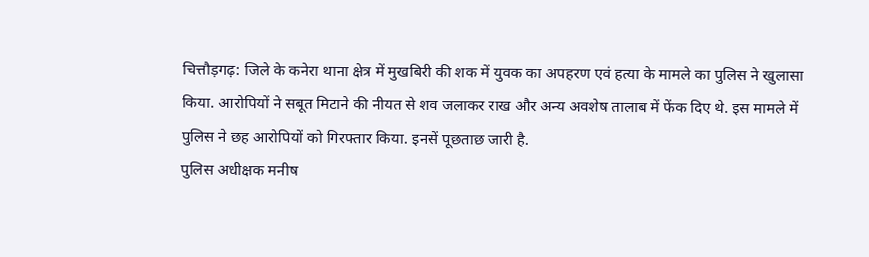चित्तौड़गढ़: जिले के कनेरा थाना क्षेत्र में मुखबिरी की शक में युवक का अपहरण एवं हत्या के मामले का पुलिस ने खुलासा किया. आरोपियों ने सबूत मिटाने की नीयत से शव जलाकर राख और अन्य अवशेष तालाब में फेंक दिए थे. इस मामले में पुलिस ने छह आरोपियों को गिरफ्तार किया. इनसें पूछताछ जारी है.
पुलिस अधीक्षक मनीष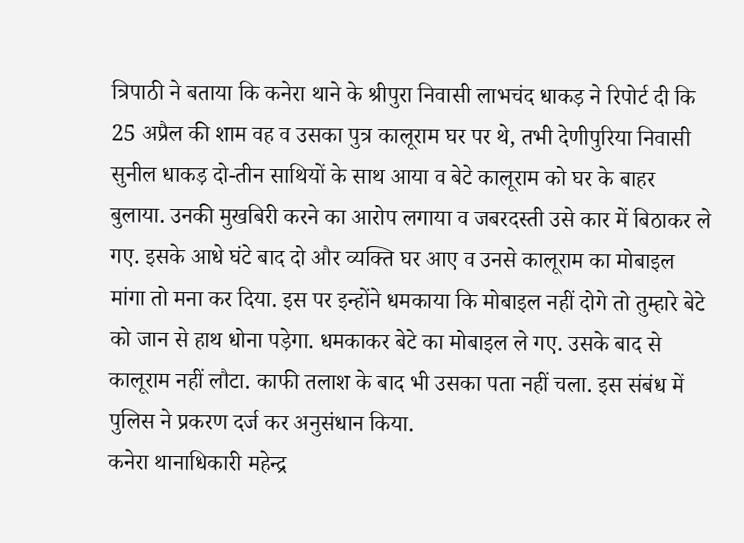त्रिपाठी ने बताया कि कनेरा थाने के श्रीपुरा निवासी लाभचंद धाकड़ ने रिपोर्ट दी कि 25 अप्रैल की शाम वह व उसका पुत्र कालूराम घर पर थे, तभी देणीपुरिया निवासी सुनील धाकड़ दो-तीन साथियों के साथ आया व बेटे कालूराम को घर के बाहर बुलाया. उनकी मुखबिरी करने का आरोप लगाया व जबरदस्ती उसे कार में बिठाकर ले गए. इसके आधे घंटे बाद दो और व्यक्ति घर आए व उनसे कालूराम का मोबाइल मांगा तो मना कर दिया. इस पर इन्होंने धमकाया कि मोबाइल नहीं दोगे तो तुम्हारे बेटे को जान से हाथ धोना पड़ेगा. धमकाकर बेटे का मोबाइल ले गए. उसके बाद से कालूराम नहीं लौटा. काफी तलाश के बाद भी उसका पता नहीं चला. इस संबंध में पुलिस ने प्रकरण दर्ज कर अनुसंधान किया.
कनेरा थानाधिकारी महेन्द्र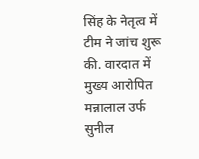सिंह के नेतृत्व में टीम ने जांच शुरू की. वारदात में मुख्य आरोपित मन्नालाल उर्फ सुनील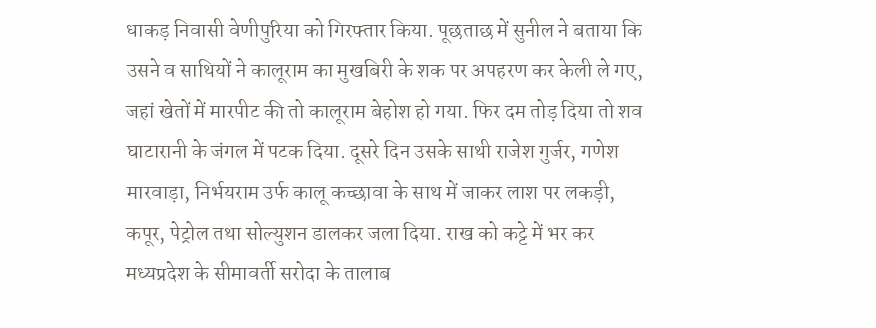धाकड़ निवासी वेणीपुरिया को गिरफ्तार किया. पूछताछ में सुनील ने बताया कि उसने व साथियों ने कालूराम का मुखबिरी के शक पर अपहरण कर केली ले गए, जहां खेतों में मारपीट की तो कालूराम बेहोश हो गया. फिर दम तोड़ दिया तो शव घाटारानी के जंगल में पटक दिया. दूसरे दिन उसके साथी राजेश गुर्जर, गणेश मारवाड़ा, निर्भयराम उर्फ कालू कच्छावा के साथ में जाकर लाश पर लकड़ी, कपूर, पेट्रोल तथा सोल्युशन डालकर जला दिया. राख को कट्टे में भर कर मध्यप्रदेश के सीमावर्ती सरोदा के तालाब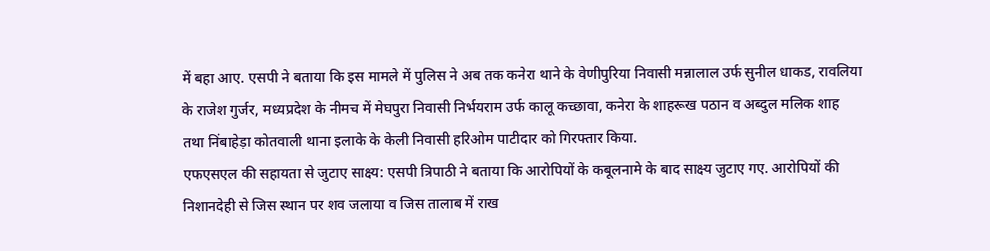में बहा आए. एसपी ने बताया कि इस मामले में पुलिस ने अब तक कनेरा थाने के वेणीपुरिया निवासी मन्नालाल उर्फ सुनील धाकड, रावलिया के राजेश गुर्जर, मध्यप्रदेश के नीमच में मेघपुरा निवासी निर्भयराम उर्फ कालू कच्छावा, कनेरा के शाहरूख पठान व अब्दुल मलिक शाह तथा निंबाहेड़ा कोतवाली थाना इलाके के केली निवासी हरिओम पाटीदार को गिरफ्तार किया.
एफएसएल की सहायता से जुटाए साक्ष्य: एसपी त्रिपाठी ने बताया कि आरोपियों के कबूलनामे के बाद साक्ष्य जुटाए गए. आरोपियों की निशानदेही से जिस स्थान पर शव जलाया व जिस तालाब में राख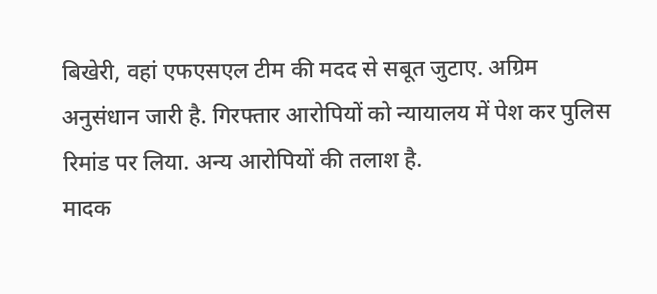बिखेरी, वहां एफएसएल टीम की मदद से सबूत जुटाए. अग्रिम अनुसंधान जारी है. गिरफ्तार आरोपियों को न्यायालय में पेश कर पुलिस रिमांड पर लिया. अन्य आरोपियों की तलाश है.
मादक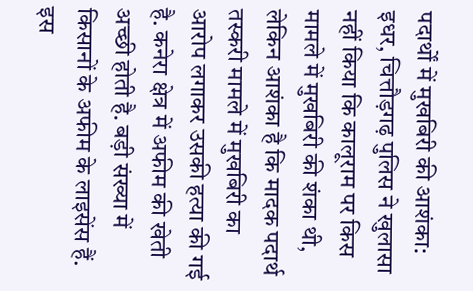पदार्थों में मुखबिरी की आशंका: इधर, चित्तौड़गढ़ पुलिस ने खुलासा नहीं किया कि कालूराम पर किस मामले में मुखबिरी की शंका थी, लेकिन आशंका है कि मादक पदार्थ तस्करी मामले में मुखबिरी का आरोप लगाकर उसकी हत्या की गई है. कनेरा क्षेत्र में अफीम की खेती अच्छी होती है. बड़ी संख्या में किसानों के अफीम के लाइसेंस हैं. इस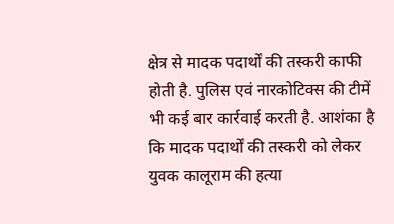क्षेत्र से मादक पदार्थों की तस्करी काफी होती है. पुलिस एवं नारकोटिक्स की टीमें भी कई बार कार्रवाई करती है. आशंका है कि मादक पदार्थों की तस्करी को लेकर युवक कालूराम की हत्या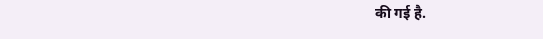की गई है.